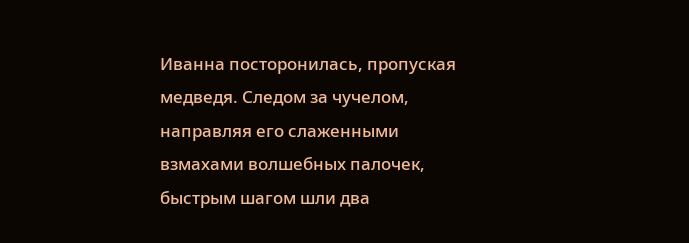Иванна посторонилась, пропуская медведя. Следом за чучелом, направляя его слаженными взмахами волшебных палочек, быстрым шагом шли два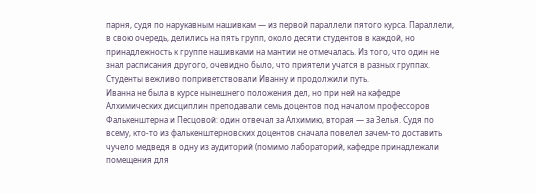парня, судя по нарукавным нашивкам — из первой параллели пятого курса. Параллели, в свою очередь, делились на пять групп, около десяти студентов в каждой, но принадлежность к группе нашивками на мантии не отмечалась. Из того, что один не знал расписания другого, очевидно было, что приятели учатся в разных группах. Студенты вежливо поприветствовали Иванну и продолжили путь.
Иванна не была в курсе нынешнего положения дел, но при ней на кафедре Алхимических дисциплин преподавали семь доцентов под началом профессоров Фалькенштерна и Песцовой: один отвечал за Алхимию, вторая — за Зелья. Судя по всему, кто-то из фалькенштерновских доцентов сначала повелел зачем-то доставить чучело медведя в одну из аудиторий (помимо лабораторий, кафедре принадлежали помещения для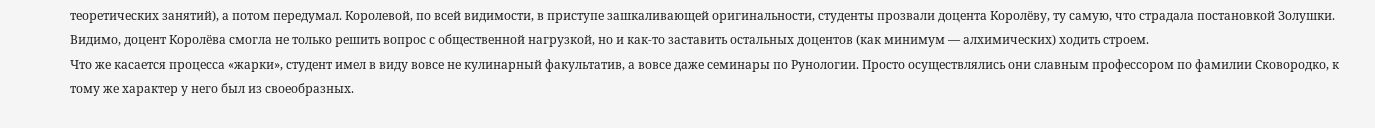теоретических занятий), а потом передумал. Королевой, по всей видимости, в приступе зашкаливающей оригинальности, студенты прозвали доцента Королёву, ту самую, что страдала постановкой Золушки. Видимо, доцент Королёва смогла не только решить вопрос с общественной нагрузкой, но и как-то заставить остальных доцентов (как минимум — алхимических) ходить строем.
Что же касается процесса «жарки», студент имел в виду вовсе не кулинарный факультатив, а вовсе даже семинары по Рунологии. Просто осуществлялись они славным профессором по фамилии Сковородко, к тому же характер у него был из своеобразных.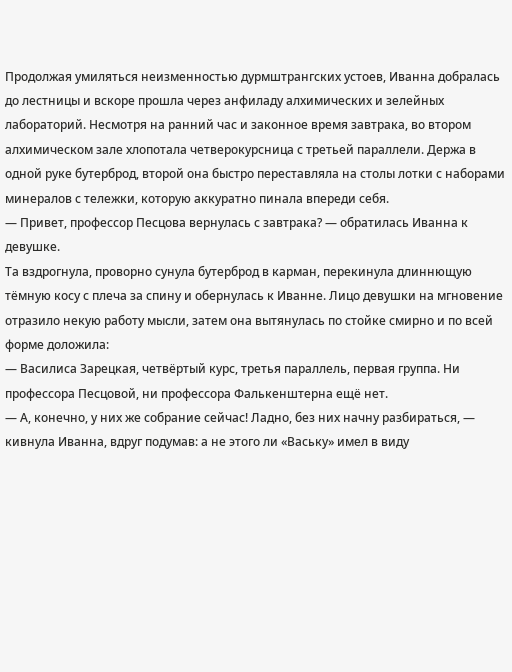Продолжая умиляться неизменностью дурмштрангских устоев, Иванна добралась до лестницы и вскоре прошла через анфиладу алхимических и зелейных лабораторий. Несмотря на ранний час и законное время завтрака, во втором алхимическом зале хлопотала четверокурсница с третьей параллели. Держа в одной руке бутерброд, второй она быстро переставляла на столы лотки с наборами минералов с тележки, которую аккуратно пинала впереди себя.
— Привет, профессор Песцова вернулась с завтрака? — обратилась Иванна к девушке.
Та вздрогнула, проворно сунула бутерброд в карман, перекинула длиннющую тёмную косу с плеча за спину и обернулась к Иванне. Лицо девушки на мгновение отразило некую работу мысли, затем она вытянулась по стойке смирно и по всей форме доложила:
— Василиса Зарецкая, четвёртый курс, третья параллель, первая группа. Ни профессора Песцовой, ни профессора Фалькенштерна ещё нет.
— А, конечно, у них же собрание сейчас! Ладно, без них начну разбираться, — кивнула Иванна, вдруг подумав: а не этого ли «Ваську» имел в виду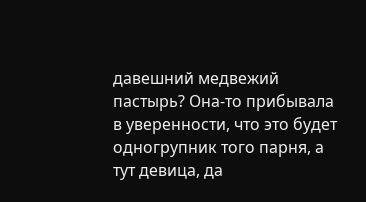давешний медвежий пастырь? Она-то прибывала в уверенности, что это будет одногрупник того парня, а тут девица, да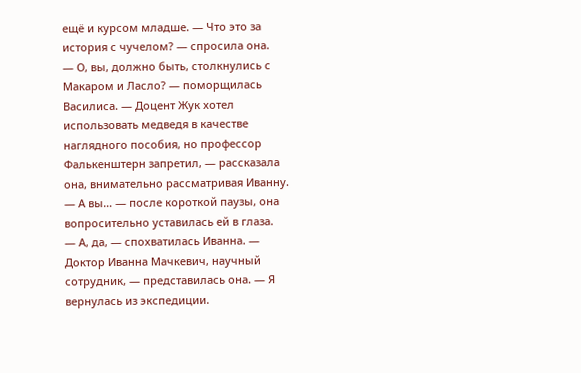ещё и курсом младше. — Что это за история с чучелом? — спросила она.
— О, вы, должно быть, столкнулись с Макаром и Ласло? — поморщилась Василиса. — Доцент Жук хотел использовать медведя в качестве наглядного пособия, но профессор Фалькенштерн запретил, — рассказала она, внимательно рассматривая Иванну. — А вы… — после короткой паузы, она вопросительно уставилась ей в глаза.
— А, да, — спохватилась Иванна. — Доктор Иванна Мачкевич, научный сотрудник, — представилась она. — Я вернулась из экспедиции.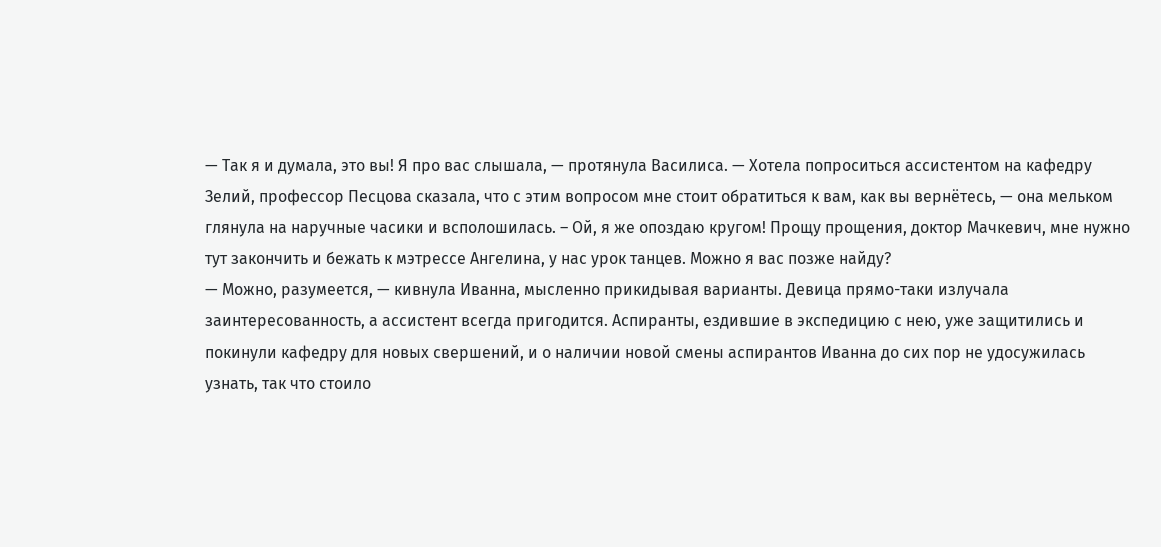— Так я и думала, это вы! Я про вас слышала, — протянула Василиса. — Хотела попроситься ассистентом на кафедру Зелий, профессор Песцова сказала, что с этим вопросом мне стоит обратиться к вам, как вы вернётесь, — она мельком глянула на наручные часики и всполошилась. – Ой, я же опоздаю кругом! Прощу прощения, доктор Мачкевич, мне нужно тут закончить и бежать к мэтрессе Ангелина, у нас урок танцев. Можно я вас позже найду?
— Можно, разумеется, — кивнула Иванна, мысленно прикидывая варианты. Девица прямо-таки излучала заинтересованность, а ассистент всегда пригодится. Аспиранты, ездившие в экспедицию с нею, уже защитились и покинули кафедру для новых свершений, и о наличии новой смены аспирантов Иванна до сих пор не удосужилась узнать, так что стоило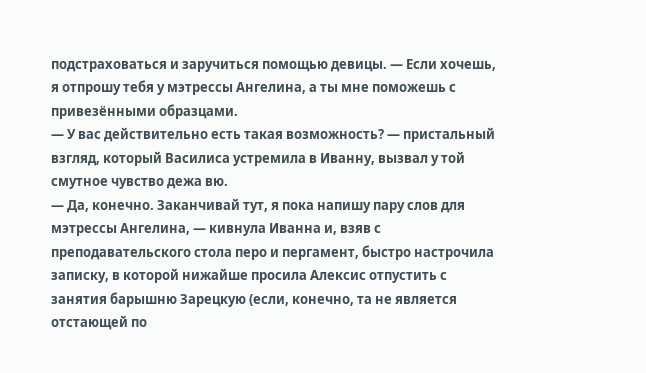подстраховаться и заручиться помощью девицы. — Если хочешь, я отпрошу тебя у мэтрессы Ангелина, а ты мне поможешь с привезёнными образцами.
— У вас действительно есть такая возможность? — пристальный взгляд, который Василиса устремила в Иванну, вызвал у той смутное чувство дежа вю.
— Да, конечно. Заканчивай тут, я пока напишу пару слов для мэтрессы Ангелина, — кивнула Иванна и, взяв с преподавательского стола перо и пергамент, быстро настрочила записку, в которой нижайше просила Алексис отпустить с занятия барышню Зарецкую (если, конечно, та не является отстающей по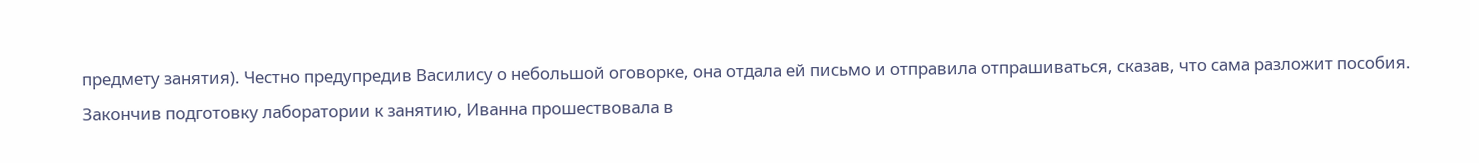предмету занятия). Честно предупредив Василису о небольшой оговорке, она отдала ей письмо и отправила отпрашиваться, сказав, что сама разложит пособия.
Закончив подготовку лаборатории к занятию, Иванна прошествовала в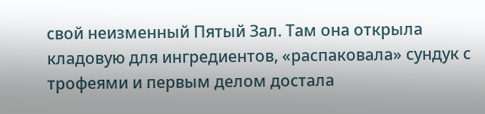свой неизменный Пятый Зал. Там она открыла кладовую для ингредиентов, «распаковала» сундук с трофеями и первым делом достала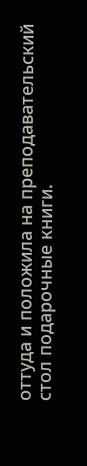оттуда и положила на преподавательский стол подарочные книги.